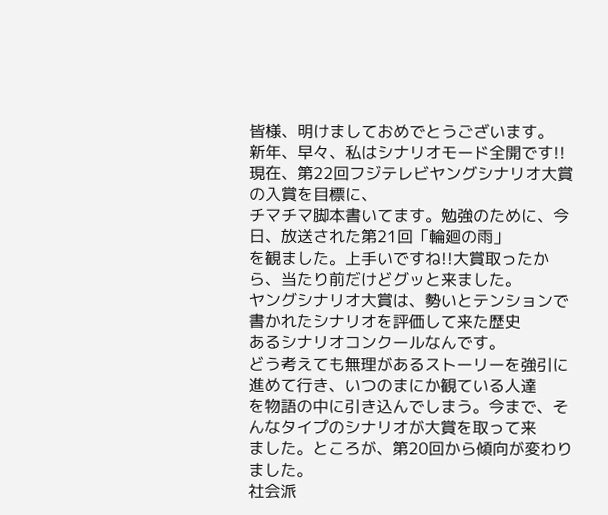皆様、明けましておめでとうございます。
新年、早々、私はシナリオモード全開です!!
現在、第22回フジテレビヤングシナリオ大賞の入賞を目標に、
チマチマ脚本書いてます。勉強のために、今日、放送された第21回「輪廻の雨」
を観ました。上手いですね!!大賞取ったから、当たり前だけどグッと来ました。
ヤングシナリオ大賞は、勢いとテンションで書かれたシナリオを評価して来た歴史
あるシナリオコンクールなんです。
どう考えても無理があるストーリーを強引に進めて行き、いつのまにか観ている人達
を物語の中に引き込んでしまう。今まで、そんなタイプのシナリオが大賞を取って来
ました。ところが、第20回から傾向が変わりました。
社会派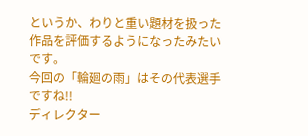というか、わりと重い題材を扱った作品を評価するようになったみたいです。
今回の「輪廻の雨」はその代表選手ですね!!
ディレクター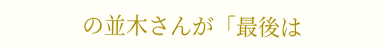の並木さんが「最後は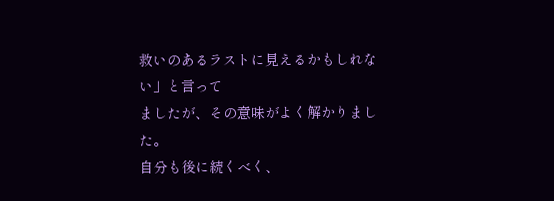救いのあるラストに見えるかもしれない」と言って
ましたが、その意味がよく解かりました。
自分も後に続くべく、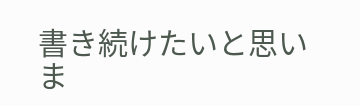書き続けたいと思いま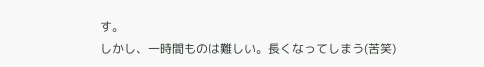す。
しかし、一時間ものは難しい。長くなってしまう(苦笑)